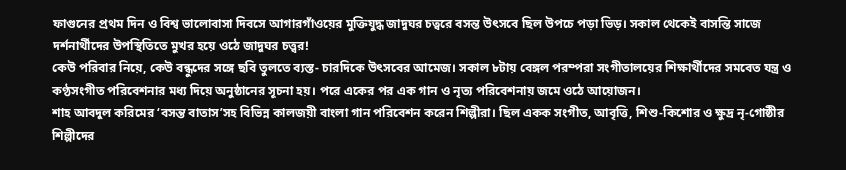ফাগুনের প্রথম দিন ও বিশ্ব ভালোবাসা দিবসে আগারগাঁওয়ের মুক্তিযুদ্ধ জাদুঘর চত্বরে বসন্ত উৎসবে ছিল উপচে পড়া ভিড়। সকাল থেকেই বাসন্তি সাজে দর্শনার্থীদের উপস্থিতিতে মুখর হয়ে ওঠে জাদুঘর চত্ত্বর!
কেউ পরিবার নিয়ে, কেউ বন্ধুদের সঙ্গে ছবি তুলতে ব্যস্ত- চারদিকে উৎসবের আমেজ। সকাল ৮টায় বেঙ্গল পরম্পরা সংগীতালয়ের শিক্ষার্থীদের সমবেত যন্ত্র ও কণ্ঠসংগীত পরিবেশনার মধ্য দিয়ে অনুষ্ঠানের সূচনা হয়। পরে একের পর এক গান ও নৃত্য পরিবেশনায় জমে ওঠে আয়োজন।
শাহ আবদুল করিমের ‘বসন্ত বাতাস’সহ বিভিন্ন কালজয়ী বাংলা গান পরিবেশন করেন শিল্পীরা। ছিল একক সংগীত, আবৃত্তি, শিশু-কিশোর ও ক্ষুদ্র নৃ-গোষ্ঠীর শিল্পীদের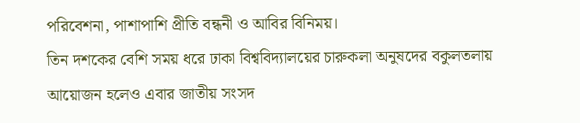পরিবেশনা, পাশাপাশি প্রীতি বন্ধনী ও আবির বিনিময়।
তিন দশকের বেশি সময় ধরে ঢাকা বিশ্ববিদ্যালয়ের চারুকলা অনুষদের বকুলতলায় আয়োজন হলেও এবার জাতীয় সংসদ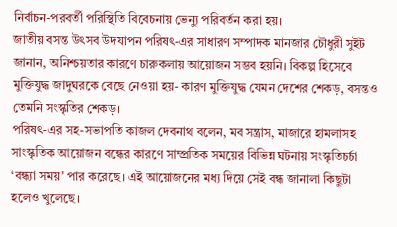নির্বাচন-পরবর্তী পরিস্থিতি বিবেচনায় ভেন্যু পরিবর্তন করা হয়।
জাতীয় বসন্ত উৎসব উদযাপন পরিষৎ-এর সাধারণ সম্পাদক মানজার চৌধুরী সুইট জানান, অনিশ্চয়তার কারণে চারুকলায় আয়োজন সম্ভব হয়নি। বিকল্প হিসেবে মুক্তিযুদ্ধ জাদুঘরকে বেছে নেওয়া হয়- কারণ মুক্তিযুদ্ধ যেমন দেশের শেকড়, বসন্তও তেমনি সংস্কৃতির শেকড়।
পরিষৎ-এর সহ-সভাপতি কাজল দেবনাথ বলেন, মব সন্ত্রাস, মাজারে হামলাসহ সাংস্কৃতিক আয়োজন বন্ধের কারণে সাম্প্রতিক সময়ের বিভিন্ন ঘটনায় সংস্কৃতিচর্চা ‘বন্ধ্যা সময়’ পার করেছে। এই আয়োজনের মধ্য দিয়ে সেই বন্ধ জানালা কিছুটা হলেও খুলেছে।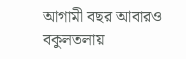আগামী বছর আবারও বকুলতলায়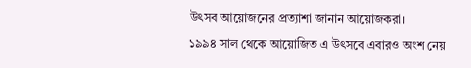উৎসব আয়োজনের প্রত্যাশা জানান আয়োজকরা।
১৯৯৪ সাল থেকে আয়োজিত এ উৎসবে এবারও অংশ নেয়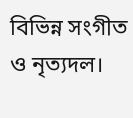বিভিন্ন সংগীত ও নৃত্যদল।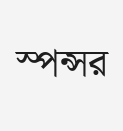স্পন্সর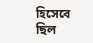হিসেবে ছিল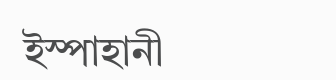ইস্পাহানী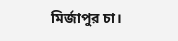মির্জাপুর চা।